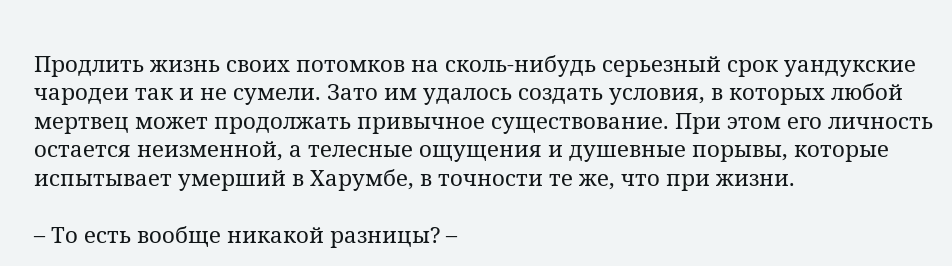Продлить жизнь своих потомков на сколь-нибудь серьезный срок уандукские чародеи так и не сумели. Зато им удалось создать условия, в которых любой мертвец может продолжать привычное существование. При этом его личность остается неизменной, а телесные ощущения и душевные порывы, которые испытывает умерший в Харумбе, в точности те же, что при жизни.

– То есть вообще никакой разницы? –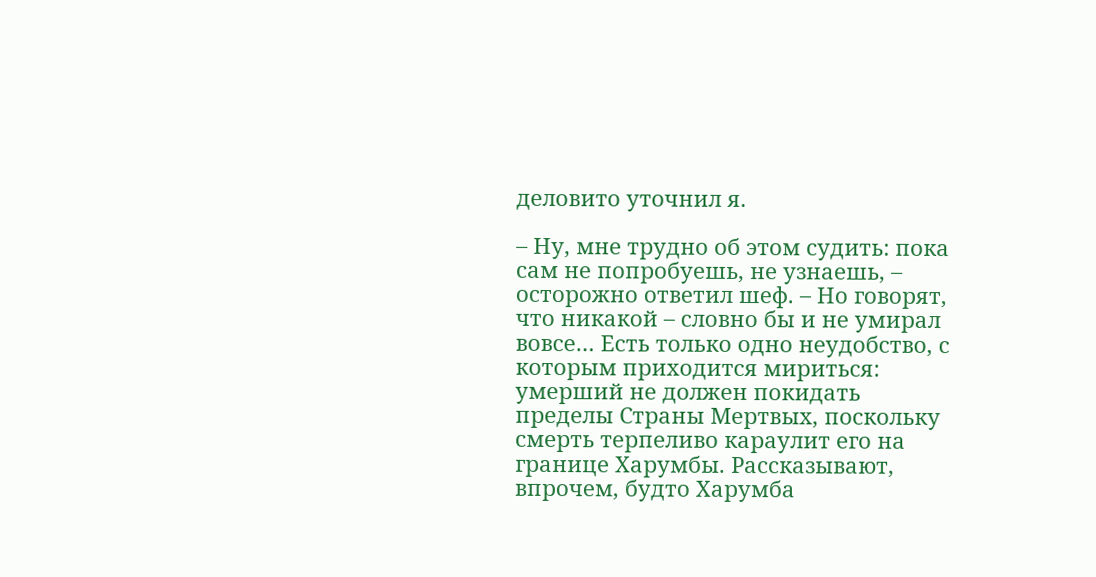деловито уточнил я.

– Ну, мне трудно об этом судить: пока сам не попробуешь, не узнаешь, – осторожно ответил шеф. – Но говорят, что никакой – словно бы и не умирал вовсе… Есть только одно неудобство, с которым приходится мириться: умерший не должен покидать пределы Страны Мертвых, поскольку смерть терпеливо караулит его на границе Харумбы. Рассказывают, впрочем, будто Харумба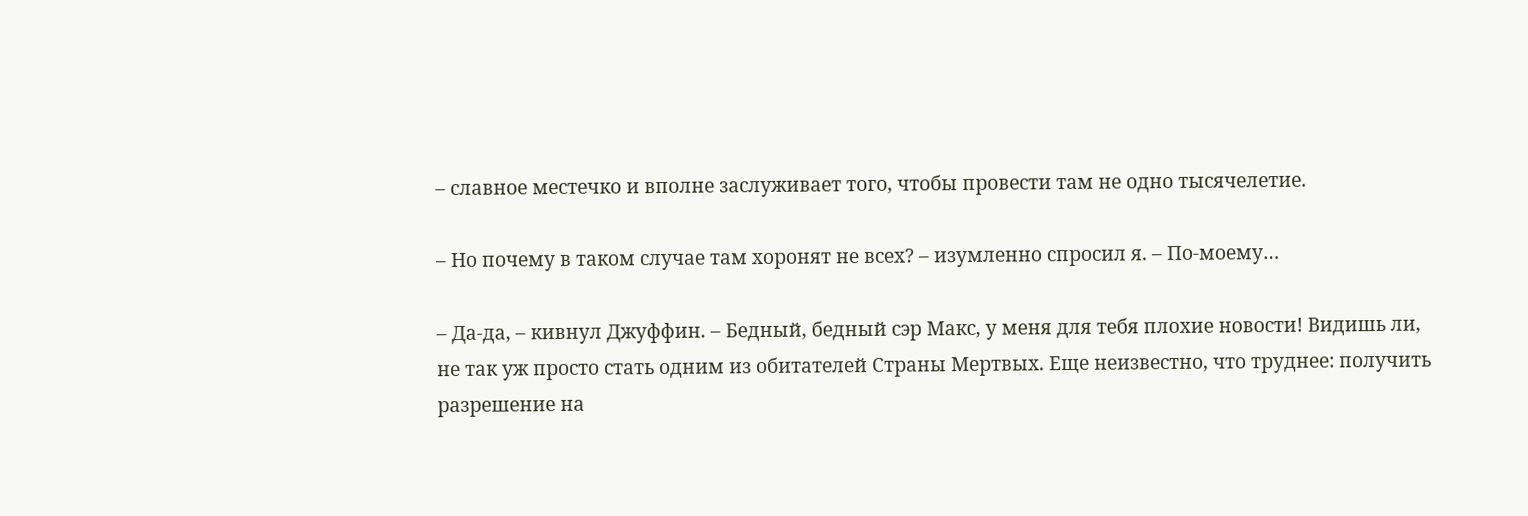– славное местечко и вполне заслуживает того, чтобы провести там не одно тысячелетие.

– Но почему в таком случае там хоронят не всех? – изумленно спросил я. – По-моему…

– Да-да, – кивнул Джуффин. – Бедный, бедный сэр Макс, у меня для тебя плохие новости! Видишь ли, не так уж просто стать одним из обитателей Страны Мертвых. Еще неизвестно, что труднее: получить разрешение на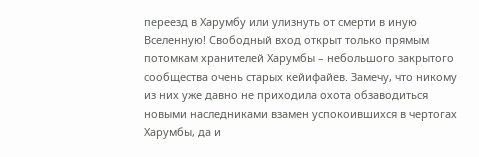переезд в Харумбу или улизнуть от смерти в иную Вселенную! Свободный вход открыт только прямым потомкам хранителей Харумбы – небольшого закрытого сообщества очень старых кейифайев. Замечу, что никому из них уже давно не приходила охота обзаводиться новыми наследниками взамен успокоившихся в чертогах Харумбы, да и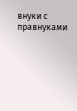внуки с правнуками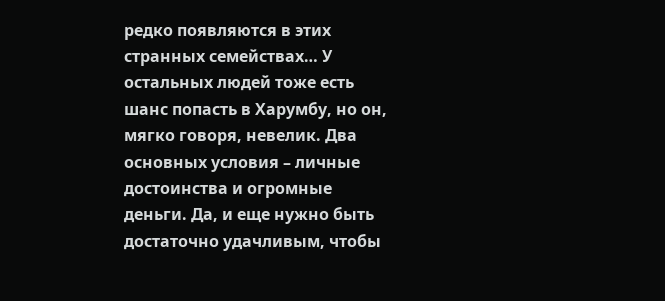редко появляются в этих странных семействах… У остальных людей тоже есть шанс попасть в Харумбу, но он, мягко говоря, невелик. Два основных условия – личные достоинства и огромные деньги. Да, и еще нужно быть достаточно удачливым, чтобы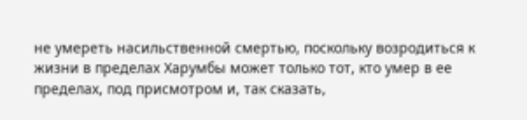не умереть насильственной смертью, поскольку возродиться к жизни в пределах Харумбы может только тот, кто умер в ее пределах, под присмотром и, так сказать,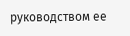руководством ее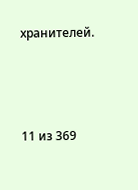хранителей.



11 из 369